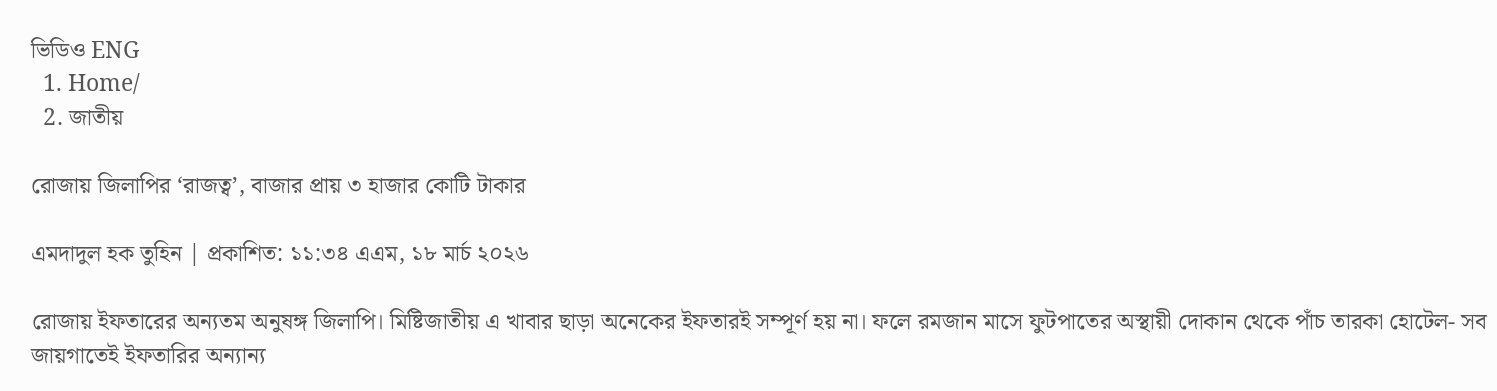ভিডিও ENG
  1. Home/
  2. জাতীয়

রোজায় জিলাপির ‘রাজত্ব’, বাজার প্রায় ৩ হাজার কোটি টাকার

এমদাদুল হক তুহিন | প্রকাশিত: ১১:৩৪ এএম, ১৮ মার্চ ২০২৬

রোজায় ইফতারের অন্যতম অনুষঙ্গ জিলাপি। মিষ্টিজাতীয় এ খাবার ছাড়া অনেকের ইফতারই সম্পূর্ণ হয় না। ফলে রমজান মাসে ফুটপাতের অস্থায়ী দোকান থেকে পাঁচ তারকা হোটেল- সব জায়গাতেই ইফতারির অন্যান্য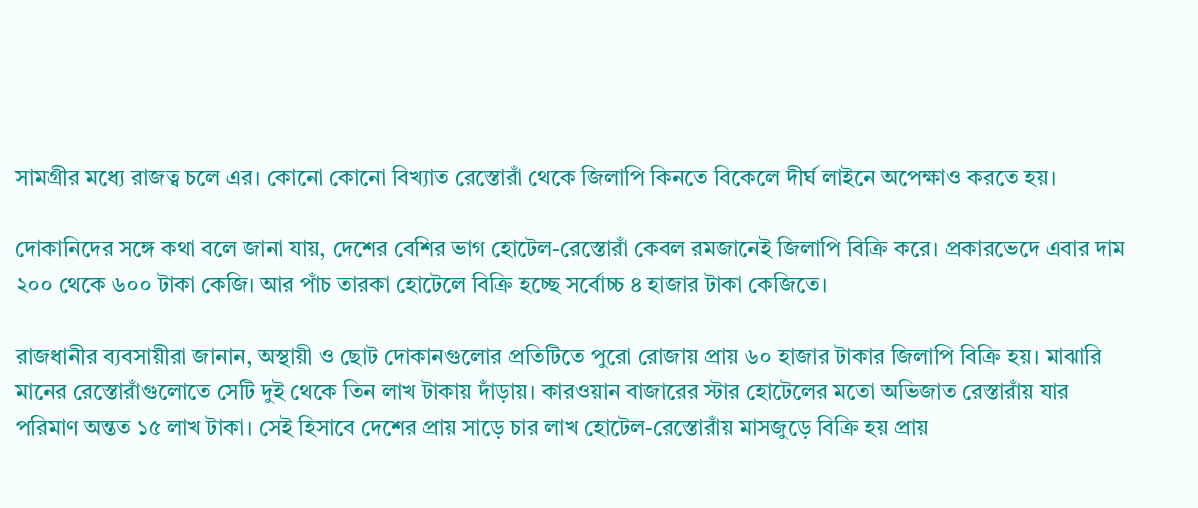সামগ্রীর মধ্যে রাজত্ব চলে এর। কোনো কোনো বিখ্যাত রেস্তোরাঁ থেকে জিলাপি কিনতে বিকেলে দীর্ঘ লাইনে অপেক্ষাও করতে হয়।

দোকানিদের সঙ্গে কথা বলে জানা যায়, দেশের বেশির ভাগ হোটেল-রেস্তোরাঁ কেবল রমজানেই জিলাপি বিক্রি করে। প্রকারভেদে এবার দাম ২০০ থেকে ৬০০ টাকা কেজি। আর পাঁচ তারকা হোটেলে বিক্রি হচ্ছে সর্বোচ্চ ৪ হাজার টাকা কেজিতে।

রাজধানীর ব্যবসায়ীরা জানান, অস্থায়ী ও ছোট দোকানগুলোর প্রতিটিতে পুরো রোজায় প্রায় ৬০ হাজার টাকার জিলাপি বিক্রি হয়। মাঝারি মানের রেস্তোরাঁগুলোতে সেটি দুই থেকে তিন লাখ টাকায় দাঁড়ায়। কারওয়ান বাজারের স্টার হোটেলের মতো অভিজাত রেস্তারাঁয় যার পরিমাণ অন্তত ১৫ লাখ টাকা। সেই হিসাবে দেশের প্রায় সাড়ে চার লাখ হোটেল-রেস্তোরাঁয় মাসজুড়ে বিক্রি হয় প্রায়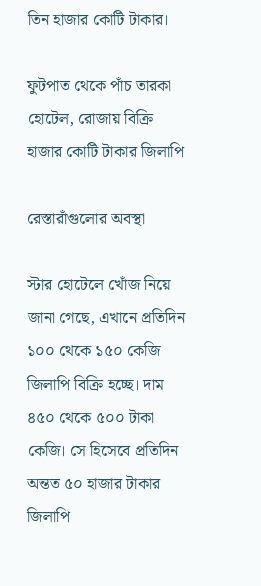তিন হাজার কোটি টাকার।

ফুটপাত থেকে পাঁচ তারকা হোটেল, রোজায় বিক্রি হাজার কোটি টাকার জিলাপি

রেস্তারাঁগুলোর অবস্থা

স্টার হোটেলে খোঁজ নিয়ে জানা গেছে, এখানে প্রতিদিন ১০০ থেকে ১৫০ কেজি জিলাপি বিক্রি হচ্ছে। দাম ৪৫০ থেকে ৫০০ টাকা কেজি। সে হিসেবে প্রতিদিন অন্তত ৫০ হাজার টাকার জিলাপি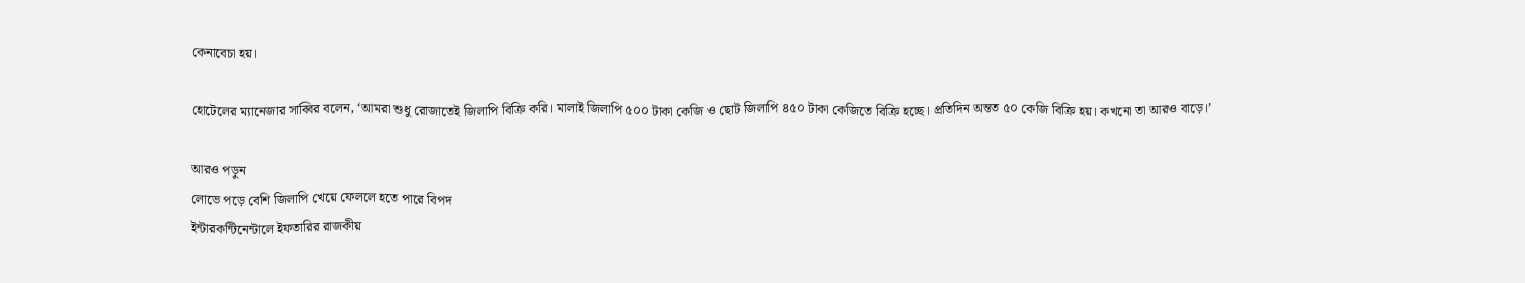কেনাবেচা হয়।

হোটেলের ম্যানেজার সাব্বির বলেন, ‘আমরা শুধু রোজাতেই জিলাপি বিক্রি করি। মালাই জিলাপি ৫০০ টাকা কেজি ও ছোট জিলাপি ৪৫০ টাকা কেজিতে বিক্রি হচ্ছে। প্রতিদিন অন্তত ৫০ কেজি বিক্রি হয়। কখনো তা আরও বাড়ে।’

আরও পড়ুন
লোভে পড়ে বেশি জিলাপি খেয়ে ফেললে হতে পারে বিপদ
ইন্টারকন্টিনেন্টালে ইফতারির রাজকীয়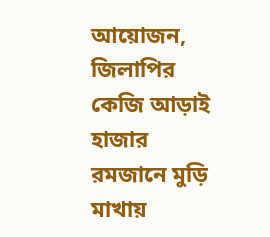আয়োজন, জিলাপির কেজি আড়াই হাজার
রমজানে মুড়ি মাখায়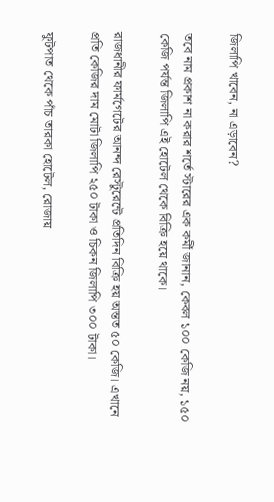জিলাপি খাবেন, না এড়াবেন?

তবে নাম প্রকাশ না করার শর্তে স্টারের এক কর্মী জানান, কেবল ১০০ কেজি নয়, ১৫০ কেজি পর্যন্ত জিলাপি এই হোটেল থেকে বিক্রি হয়ে থাকে।

রাজধানীর ফার্মগেটের আনন্দ রেস্টুরেন্টে প্রতিদিন বিক্রি হয় অন্তত ৫০ কেজি। এখানে প্রতি কেজির দাম মোটা জিলাপি ২৫০ টাকা ও চিকন জিলাপি ৩০০ টাকা।

ফুটপাত থেকে পাঁচ তারকা হোটেল, রোজায়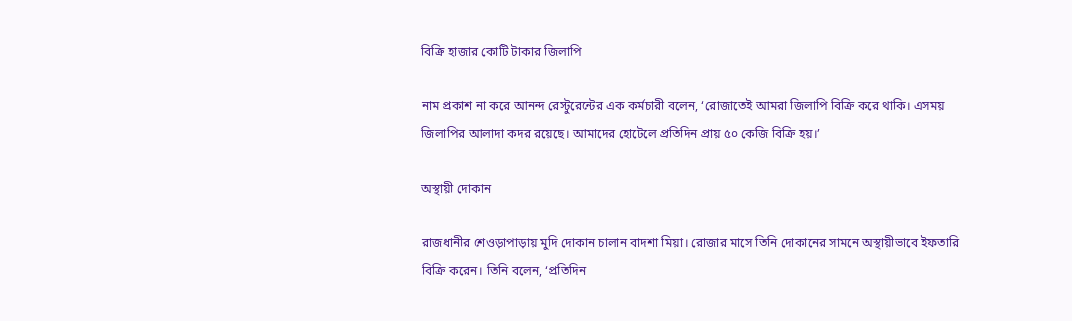বিক্রি হাজার কোটি টাকার জিলাপি

নাম প্রকাশ না করে আনন্দ রেস্টুরেন্টের এক কর্মচারী বলেন, ‘রোজাতেই আমরা জিলাপি বিক্রি করে থাকি। এসময় জিলাপির আলাদা কদর রয়েছে। আমাদের হোটেলে প্রতিদিন প্রায় ৫০ কেজি বিক্রি হয়।’

অস্থায়ী দোকান

রাজধানীর শেওড়াপাড়ায় মুদি দোকান চালান বাদশা মিয়া। রোজার মাসে তিনি দোকানের সামনে অস্থায়ীভাবে ইফতারি বিক্রি করেন। তিনি বলেন, ‘প্রতিদিন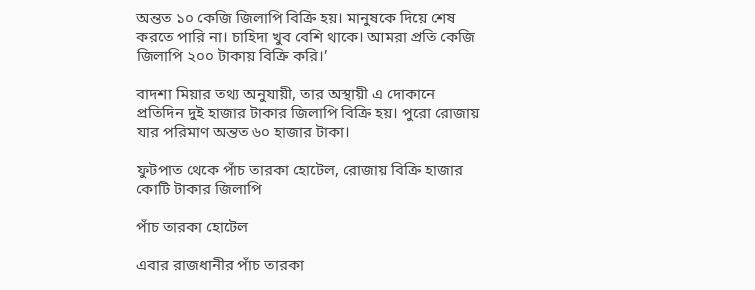অন্তত ১০ কেজি জিলাপি বিক্রি হয়। মানুষকে দিয়ে শেষ করতে পারি না। চাহিদা খুব বেশি থাকে। আমরা প্রতি কেজি জিলাপি ২০০ টাকায় বিক্রি করি।’

বাদশা মিয়ার তথ্য অনুযায়ী, তার অস্থায়ী এ দোকানে প্রতিদিন দুই হাজার টাকার জিলাপি বিক্রি হয়। পুরো রোজায় যার পরিমাণ অন্তত ৬০ হাজার টাকা।

ফুটপাত থেকে পাঁচ তারকা হোটেল, রোজায় বিক্রি হাজার কোটি টাকার জিলাপি

পাঁচ তারকা হোটেল

এবার রাজধানীর পাঁচ তারকা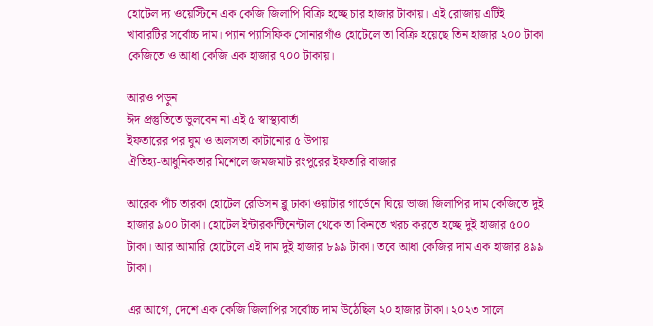হোটেল দ্য ওয়েস্টিনে এক কেজি জিলাপি বিক্রি হচ্ছে চার হাজার টাকায়। এই রোজায় এটিই খাবারটির সর্বোচ্চ দাম। প্যান প্যাসিফিক সোনারগাঁও হোটেলে তা বিক্রি হয়েছে তিন হাজার ২০০ টাকা কেজিতে ও আধা কেজি এক হাজার ৭০০ টাকায়।

আরও পড়ুন
ঈদ প্রস্তুতিতে ভুলবেন না এই ৫ স্বাস্থ্যবার্তা
ইফতারের পর ঘুম ও অলসতা কাটানোর ৫ উপায়
ঐতিহ্য-আধুনিকতার মিশেলে জমজমাট রংপুরের ইফতারি বাজার

আরেক পাঁচ তারকা হোটেল রেডিসন ব্লু ঢাকা ওয়াটার গার্ডেনে ঘিয়ে ভাজা জিলাপির দাম কেজিতে দুই হাজার ৯০০ টাকা। হোটেল ইন্টারকন্টিনেন্টাল থেকে তা কিনতে খরচ করতে হচ্ছে দুই হাজার ৫০০ টাকা। আর আমারি হোটেলে এই দাম দুই হাজার ৮৯৯ টাকা। তবে আধা কেজির দাম এক হাজার ৪৯৯ টাকা।

এর আগে, দেশে এক কেজি জিলাপির সর্বোচ্চ দাম উঠেছিল ২০ হাজার টাকা। ২০২৩ সালে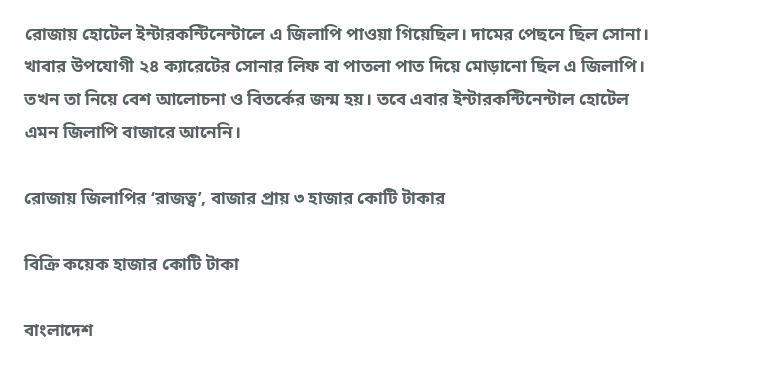রোজায় হোটেল ইন্টারকন্টিনেন্টালে এ জিলাপি পাওয়া গিয়েছিল। দামের পেছনে ছিল সোনা। খাবার উপযোগী ২৪ ক্যারেটের সোনার লিফ বা পাতলা পাত দিয়ে মোড়ানো ছিল এ জিলাপি। তখন তা নিয়ে বেশ আলোচনা ও বিতর্কের জন্ম হয়। তবে এবার ইন্টারকন্টিনেন্টাল হোটেল এমন জিলাপি বাজারে আনেনি।

রোজায় জিলাপির ‘রাজত্ব’, বাজার প্রায় ৩ হাজার কোটি টাকার

বিক্রি কয়েক হাজার কোটি টাকা

বাংলাদেশ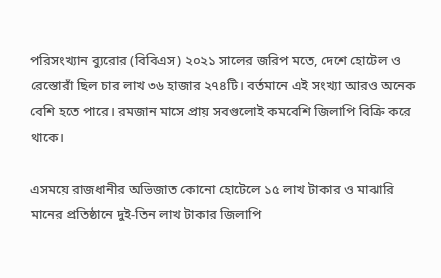পরিসংখ্যান ব্যুরোর (বিবিএস) ২০২১ সালের জরিপ মতে, দেশে হোটেল ও রেস্তোরাঁ ছিল চার লাখ ৩৬ হাজার ২৭৪টি। বর্তমানে এই সংখ্যা আরও অনেক বেশি হতে পারে। রমজান মাসে প্রায় সবগুলোই কমবেশি জিলাপি বিক্রি করে থাকে।

এসময়ে রাজধানীর অভিজাত কোনো হোটেলে ১৫ লাখ টাকার ও মাঝারি মানের প্রতিষ্ঠানে দুই-তিন লাখ টাকার জিলাপি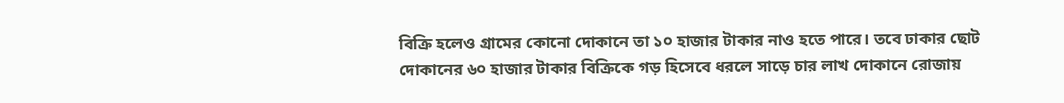বিক্রি হলেও গ্রামের কোনো দোকানে তা ১০ হাজার টাকার নাও হতে পারে। তবে ঢাকার ছোট দোকানের ৬০ হাজার টাকার বিক্রিকে গড় হিসেবে ধরলে সাড়ে চার লাখ দোকানে রোজায়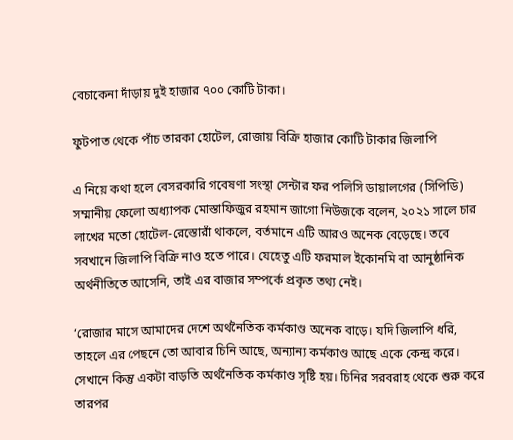বেচাকেনা দাঁড়ায় দুই হাজার ৭০০ কোটি টাকা।

ফুটপাত থেকে পাঁচ তারকা হোটেল, রোজায় বিক্রি হাজার কোটি টাকার জিলাপি

এ নিয়ে কথা হলে বেসরকারি গবেষণা সংস্থা সেন্টার ফর পলিসি ডায়ালগের (সিপিডি) সম্মানীয় ফেলো অধ্যাপক মোস্তাফিজুর রহমান জাগো নিউজকে বলেন, ২০২১ সালে চার লাখের মতো হোটেল-রেস্তোরাঁ থাকলে, বর্তমানে এটি আরও অনেক বেড়েছে। তবে সবখানে জিলাপি বিক্রি নাও হতে পারে। যেহেতু এটি ফরমাল ইকোনমি বা আনুষ্ঠানিক অর্থনীতিতে আসেনি, তাই এর বাজার সম্পর্কে প্রকৃত তথ্য নেই।

‘রোজার মাসে আমাদের দেশে অর্থনৈতিক কর্মকাণ্ড অনেক বাড়ে। যদি জিলাপি ধরি, তাহলে এর পেছনে তো আবার চিনি আছে, অন্যান্য কর্মকাণ্ড আছে একে কেন্দ্র করে। সেখানে কিন্তু একটা বাড়তি অর্থনৈতিক কর্মকাণ্ড সৃষ্টি হয়। চিনির সরবরাহ থেকে শুরু করে তারপর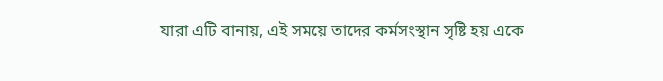যারা এটি বানায়, এই সময়ে তাদের কর্মসংস্থান সৃষ্টি হয় একে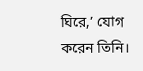ঘিরে,’ যোগ করেন তিনি।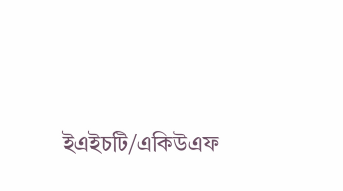ইএইচটি/একিউএফ